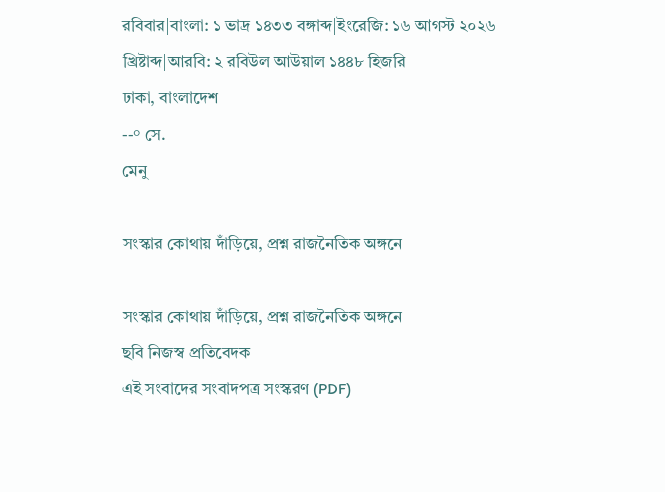রবিবার|বাংলা: ১ ভাদ্র ১৪৩৩ বঙ্গাব্দ|ইংরেজি: ১৬ আগস্ট ২০২৬ খ্রিষ্টাব্দ|আরবি: ২ রবিউল আউয়াল ১৪৪৮ হিজরি
ঢাকা, বাংলাদেশ
--° সে.
মেনু

সংস্কার কোথায় দাঁড়িয়ে, প্রশ্ন রাজনৈতিক অঙ্গনে

সংস্কার কোথায় দাঁড়িয়ে, প্রশ্ন রাজনৈতিক অঙ্গনে
ছবি নিজস্ব প্রতিবেদক
এই সংবাদের সংবাদপত্র সংস্করণ (PDF)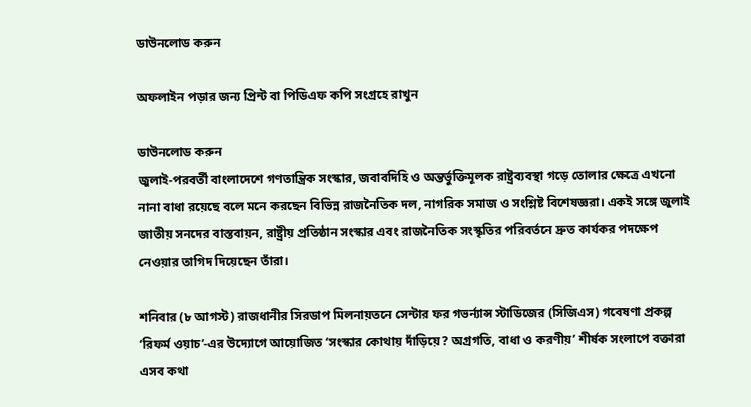ডাউনলোড করুন

অফলাইন পড়ার জন্য প্রিন্ট বা পিডিএফ কপি সংগ্রহে রাখুন

ডাউনলোড করুন
জুলাই-পরবর্তী বাংলাদেশে গণতান্ত্রিক সংস্কার, জবাবদিহি ও অন্তর্ভুক্তিমূলক রাষ্ট্রব্যবস্থা গড়ে তোলার ক্ষেত্রে এখনো নানা বাধা রয়েছে বলে মনে করছেন বিভিন্ন রাজনৈতিক দল, নাগরিক সমাজ ও সংশ্লিষ্ট বিশেষজ্ঞরা। একই সঙ্গে জুলাই জাতীয় সনদের বাস্তবায়ন, রাষ্ট্রীয় প্রতিষ্ঠান সংস্কার এবং রাজনৈতিক সংস্কৃতির পরিবর্তনে দ্রুত কার্যকর পদক্ষেপ নেওয়ার তাগিদ দিয়েছেন তাঁরা।

শনিবার (৮ আগস্ট) রাজধানীর সিরডাপ মিলনায়তনে সেন্টার ফর গভর্ন্যান্স স্টাডিজের (সিজিএস) গবেষণা প্রকল্প ‘রিফর্ম ওয়াচ’-এর উদ্যোগে আয়োজিত ‘সংস্কার কোথায় দাঁড়িয়ে? অগ্রগতি, বাধা ও করণীয়’ শীর্ষক সংলাপে বক্তারা এসব কথা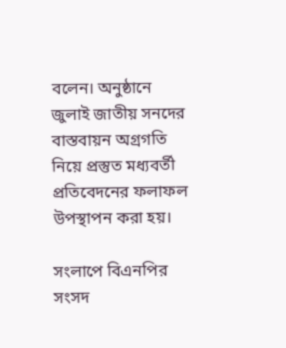বলেন। অনুষ্ঠানে জুলাই জাতীয় সনদের বাস্তবায়ন অগ্রগতি নিয়ে প্রস্তুত মধ্যবর্তী প্রতিবেদনের ফলাফল উপস্থাপন করা হয়।

সংলাপে বিএনপির সংসদ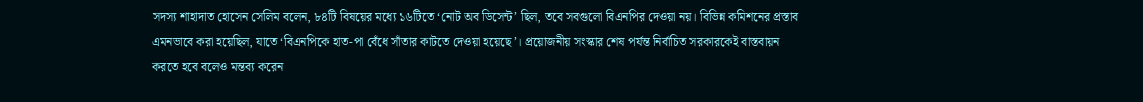সদস্য শাহাদাত হোসেন সেলিম বলেন, ৮৪টি বিষয়ের মধ্যে ১৬টিতে ‘নোট অব ডিসেন্ট’ ছিল, তবে সবগুলো বিএনপির দেওয়া নয়। বিভিন্ন কমিশনের প্রস্তাব এমনভাবে করা হয়েছিল, যাতে ‘বিএনপিকে হাত-পা বেঁধে সাঁতার কাটতে দেওয়া হয়েছে’। প্রয়োজনীয় সংস্কার শেষ পর্যন্ত নির্বাচিত সরকারকেই বাস্তবায়ন করতে হবে বলেও মন্তব্য করেন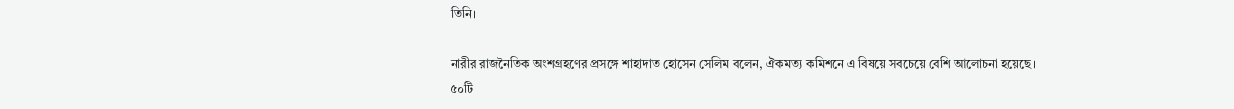তিনি।

নারীর রাজনৈতিক অংশগ্রহণের প্রসঙ্গে শাহাদাত হোসেন সেলিম বলেন, ঐকমত্য কমিশনে এ বিষয়ে সবচেয়ে বেশি আলোচনা হয়েছে। ৫০টি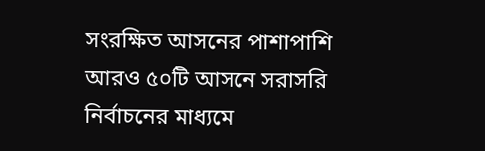সংরক্ষিত আসনের পাশাপাশি আরও ৫০টি আসনে সরাসরি নির্বাচনের মাধ্যমে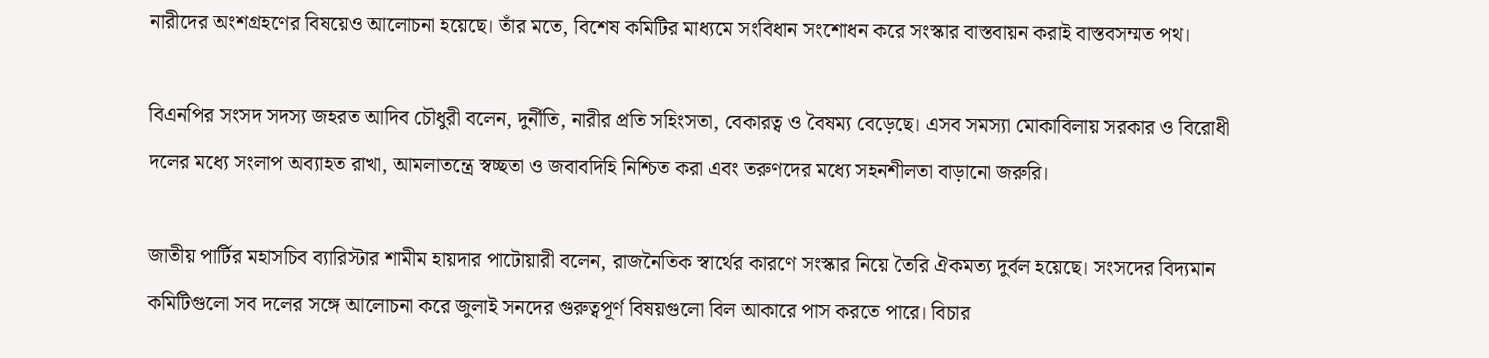নারীদের অংশগ্রহণের বিষয়েও আলোচনা হয়েছে। তাঁর মতে, বিশেষ কমিটির মাধ্যমে সংবিধান সংশোধন করে সংস্কার বাস্তবায়ন করাই বাস্তবসম্মত পথ।

বিএনপির সংসদ সদস্য জহরত আদিব চৌধুরী বলেন, দুর্নীতি, নারীর প্রতি সহিংসতা, বেকারত্ব ও বৈষম্য বেড়েছে। এসব সমস্যা মোকাবিলায় সরকার ও বিরোধী দলের মধ্যে সংলাপ অব্যাহত রাখা, আমলাতন্ত্রে স্বচ্ছতা ও জবাবদিহি নিশ্চিত করা এবং তরুণদের মধ্যে সহনশীলতা বাড়ানো জরুরি।

জাতীয় পার্টির মহাসচিব ব্যারিস্টার শামীম হায়দার পাটোয়ারী বলেন, রাজনৈতিক স্বার্থের কারণে সংস্কার নিয়ে তৈরি ঐকমত্য দুর্বল হয়েছে। সংসদের বিদ্যমান কমিটিগুলো সব দলের সঙ্গে আলোচনা করে জুলাই সনদের গুরুত্বপূর্ণ বিষয়গুলো বিল আকারে পাস করতে পারে। বিচার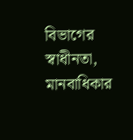বিভাগের স্বাধীনতা, মানবাধিকার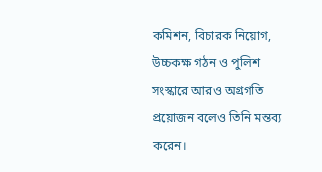কমিশন, বিচারক নিয়োগ, উচ্চকক্ষ গঠন ও পুলিশ সংস্কারে আরও অগ্রগতি প্রয়োজন বলেও তিনি মন্তব্য করেন।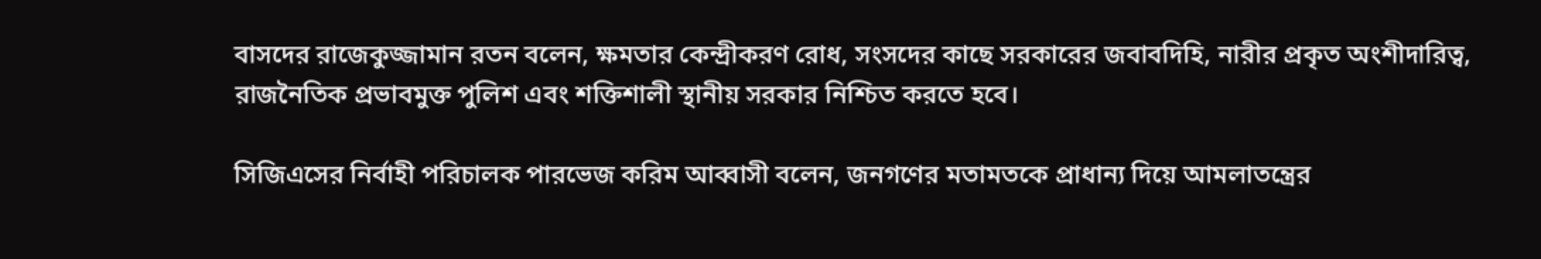বাসদের রাজেকুজ্জামান রতন বলেন, ক্ষমতার কেন্দ্রীকরণ রোধ, সংসদের কাছে সরকারের জবাবদিহি, নারীর প্রকৃত অংশীদারিত্ব, রাজনৈতিক প্রভাবমুক্ত পুলিশ এবং শক্তিশালী স্থানীয় সরকার নিশ্চিত করতে হবে।

সিজিএসের নির্বাহী পরিচালক পারভেজ করিম আব্বাসী বলেন, জনগণের মতামতকে প্রাধান্য দিয়ে আমলাতন্ত্রের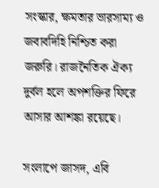সংস্কার, ক্ষমতার ভারসাম্য ও জবাবদিহি নিশ্চিত করা জরুরি। রাজনৈতিক ঐক্য দুর্বল হলে অপশক্তির ফিরে আসার আশঙ্কা রয়েছে।

সংলাপে জাসদ, এবি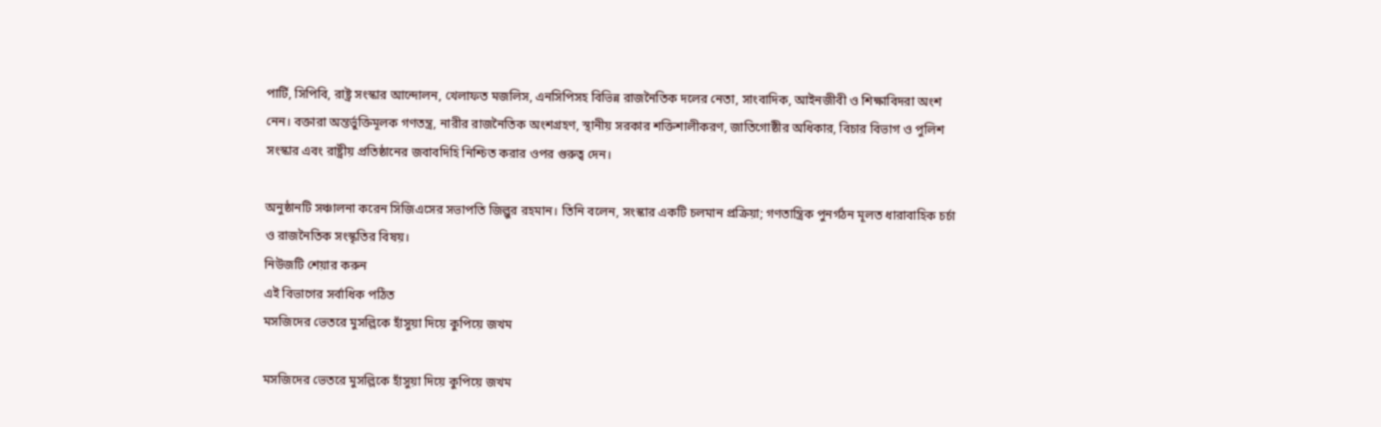পার্টি, সিপিবি, রাষ্ট্র সংস্কার আন্দোলন, খেলাফত মজলিস, এনসিপিসহ বিভিন্ন রাজনৈতিক দলের নেতা, সাংবাদিক, আইনজীবী ও শিক্ষাবিদরা অংশ নেন। বক্তারা অন্তর্ভুক্তিমূলক গণতন্ত্র, নারীর রাজনৈতিক অংশগ্রহণ, স্থানীয় সরকার শক্তিশালীকরণ, জাতিগোষ্ঠীর অধিকার, বিচার বিভাগ ও পুলিশ সংস্কার এবং রাষ্ট্রীয় প্রতিষ্ঠানের জবাবদিহি নিশ্চিত করার ওপর গুরুত্ব দেন।

অনুষ্ঠানটি সঞ্চালনা করেন সিজিএসের সভাপতি জিল্লুর রহমান। তিনি বলেন, সংস্কার একটি চলমান প্রক্রিয়া; গণতান্ত্রিক পুনর্গঠন মূলত ধারাবাহিক চর্চা ও রাজনৈতিক সংস্কৃতির বিষয়।
নিউজটি শেয়ার করুন
এই বিভাগের সর্বাধিক পঠিত
মসজিদের ভেতরে মুসল্লিকে হাঁসুয়া দিয়ে কুপিয়ে জখম

মসজিদের ভেতরে মুসল্লিকে হাঁসুয়া দিয়ে কুপিয়ে জখম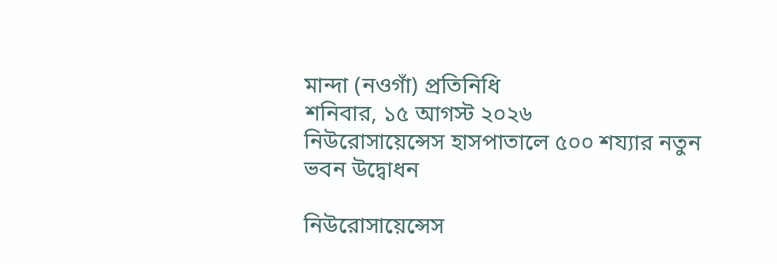মান্দা (নওগাঁ) প্রতিনিধি
শনিবার, ১৫ আগস্ট ২০২৬
নিউরোসায়েন্সেস হাসপাতালে ৫০০ শয্যার নতুন ভবন উদ্বোধন

নিউরোসায়েন্সেস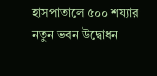হাসপাতালে ৫০০ শয্যার নতুন ভবন উদ্বোধন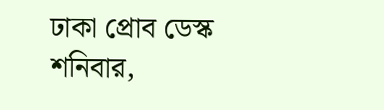ঢাকা প্রোব ডেস্ক
শনিবার,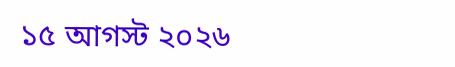১৫ আগস্ট ২০২৬